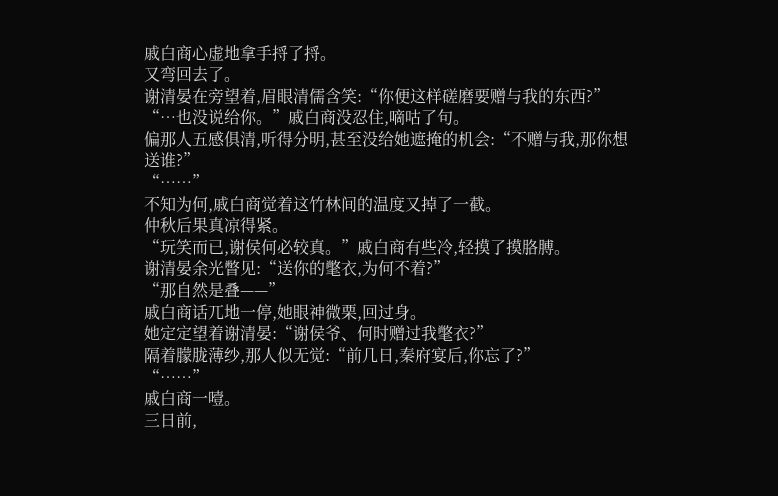戚白商心虚地拿手捋了捋。
又弯回去了。
谢清晏在旁望着,眉眼清儒含笑:“你便这样磋磨要赠与我的东西?”
“…也没说给你。”戚白商没忍住,嘀咕了句。
偏那人五感俱清,听得分明,甚至没给她遮掩的机会:“不赠与我,那你想送谁?”
“……”
不知为何,戚白商觉着这竹林间的温度又掉了一截。
仲秋后果真凉得紧。
“玩笑而已,谢侯何必较真。”戚白商有些冷,轻摸了摸胳膊。
谢清晏余光瞥见:“送你的氅衣,为何不着?”
“那自然是叠——”
戚白商话兀地一停,她眼神微栗,回过身。
她定定望着谢清晏:“谢侯爷、何时赠过我氅衣?”
隔着朦胧薄纱,那人似无觉:“前几日,秦府宴后,你忘了?”
“……”
戚白商一噎。
三日前,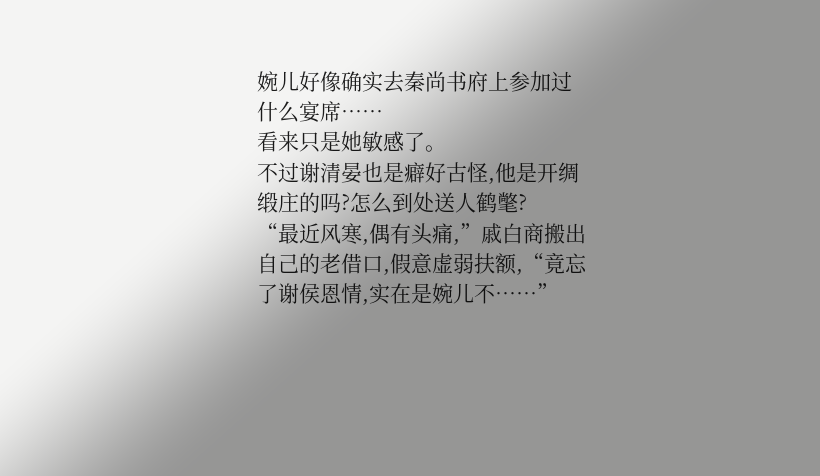婉儿好像确实去秦尚书府上参加过什么宴席……
看来只是她敏感了。
不过谢清晏也是癖好古怪,他是开绸缎庄的吗?怎么到处送人鹤氅?
“最近风寒,偶有头痛,”戚白商搬出自己的老借口,假意虚弱扶额,“竟忘了谢侯恩情,实在是婉儿不……”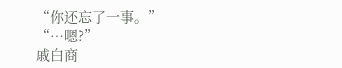“你还忘了一事。”
“…嗯?”
戚白商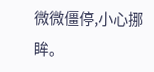微微僵停,小心挪眸。